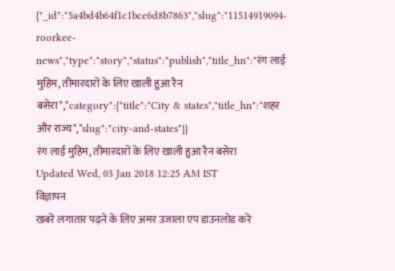{"_id":"5a4bd4b64f1c1bce6d8b7863","slug":"11514919094-roorkee-news","type":"story","status":"publish","title_hn":"रंग लाई मुहिम, तीमारदारों के लिए खाली हुआ रैन बसेरा","category":{"title":"City & states","title_hn":"शहर और राज्य","slug":"city-and-states"}}
रंग लाई मुहिम, तीमारदारों के लिए खाली हुआ रैन बसेरा
Updated Wed, 03 Jan 2018 12:25 AM IST
विज्ञापन
खबरें लगातार पढ़ने के लिए अमर उजाला एप डाउनलोड करें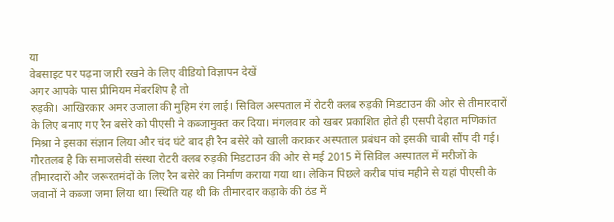या
वेबसाइट पर पढ़ना जारी रखने के लिए वीडियो विज्ञापन देखें
अगर आपके पास प्रीमियम मेंबरशिप है तो
रुड़की। आखिरकार अमर उजाला की मुहिम रंग लाई। सिविल अस्पताल में रोटरी क्लब रुड़की मिडटाउन की ओर से तीमारदारों के लिए बनाए गए रैन बसेरे को पीएसी ने कब्जामुक्त कर दिया। मंगलवार को खबर प्रकाशित होते ही एसपी देहात मणिकांत मिश्रा ने इसका संज्ञान लिया और चंद घंटे बाद ही रैन बसेरे को खाली कराकर अस्पताल प्रबंधन को इसकी चाबी सौंप दी गई।
गौरतलब है कि समाजसेवी संस्था रोटरी क्लब रुड़की मिडटाउन की ओर से मई 2015 में सिविल अस्पातल में मरीजों के तीमारदारों और जरूरतमंदों के लिए रैन बसेरे का निर्माण कराया गया था। लेकिन पिछले करीब पांच महीने से यहां पीएसी के जवानों ने कब्जा जमा लिया था। स्थिति यह थी कि तीमारदार कड़ाके की ठंड में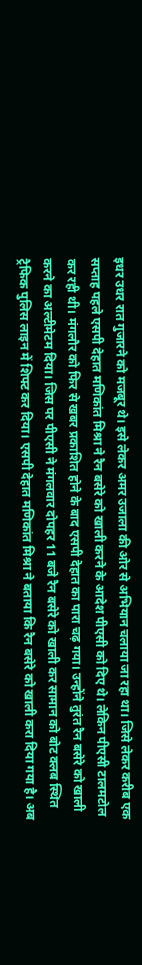इधर उधर रात गुजारने को मजबूर थे। इसे लेकर अमर उजाला की ओर से अभियान चलाया जा रहा था। जिसे लेकर करीब एक सप्ताह पहले एसपी देहात मणिकांत मिश्रा ने रैन बसेरे को खाली करने के आदेश पीएसी को दिए थे। लेकिन पीएसी टालमटोल कर रही थी। मंगलौर को फिर से खबर प्रकाशित होने के बाद एसपी देहात का पारा चढ़ गया। उन्होंने तुरंत रैन बसेरे को खाली करने का अल्टीमेटम दिया। जिस पर पीएसी ने मंगलवार दोपहर 11 बजे रैन बसेरे को खाली कर सामान को बोट क्लब स्थित ट्रैफिक पुलिस लाइन में शिफ्ट कर दिया। एसपी देहात मणिकांत मिश्रा ने बताया कि रैन बसेरे को खाली करा दिया गया है। अब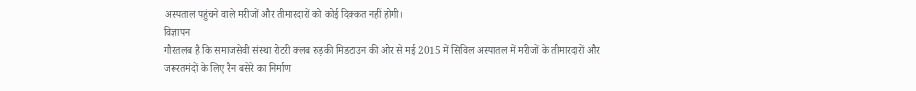अस्पताल पहुंचने वाले मरीजों और तीमारदारों को कोई दिक्कत नहीं होगी।
विज्ञापन
गौरतलब है कि समाजसेवी संस्था रोटरी क्लब रुड़की मिडटाउन की ओर से मई 2015 में सिविल अस्पातल में मरीजों के तीमारदारों और जरूरतमंदों के लिए रैन बसेरे का निर्माण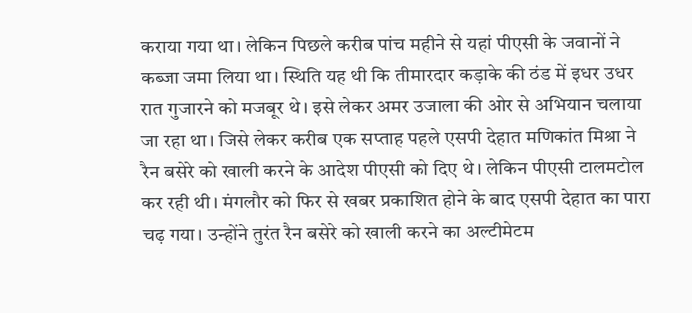कराया गया था। लेकिन पिछले करीब पांच महीने से यहां पीएसी के जवानों ने कब्जा जमा लिया था। स्थिति यह थी कि तीमारदार कड़ाके की ठंड में इधर उधर रात गुजारने को मजबूर थे। इसे लेकर अमर उजाला की ओर से अभियान चलाया जा रहा था। जिसे लेकर करीब एक सप्ताह पहले एसपी देहात मणिकांत मिश्रा ने रैन बसेरे को खाली करने के आदेश पीएसी को दिए थे। लेकिन पीएसी टालमटोल कर रही थी। मंगलौर को फिर से खबर प्रकाशित होने के बाद एसपी देहात का पारा चढ़ गया। उन्होंने तुरंत रैन बसेरे को खाली करने का अल्टीमेटम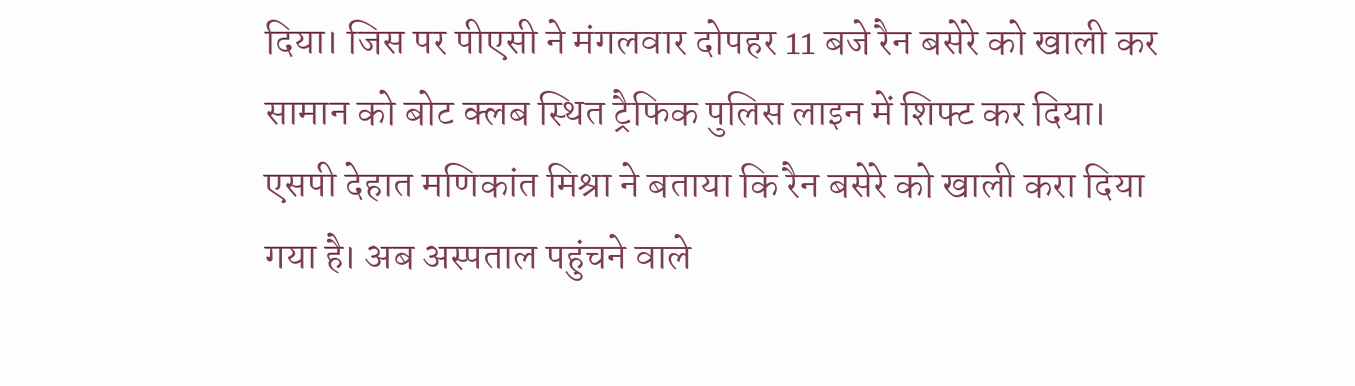दिया। जिस पर पीएसी ने मंगलवार दोपहर 11 बजे रैन बसेरे को खाली कर सामान को बोट क्लब स्थित ट्रैफिक पुलिस लाइन में शिफ्ट कर दिया। एसपी देहात मणिकांत मिश्रा ने बताया कि रैन बसेरे को खाली करा दिया गया है। अब अस्पताल पहुंचने वाले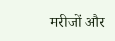मरीजों और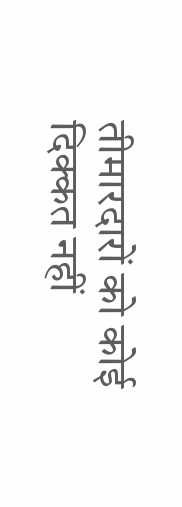तीमारदारों को कोई दिक्कत नहीं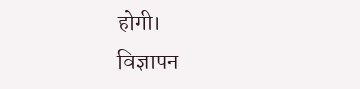होगी।
विज्ञापन